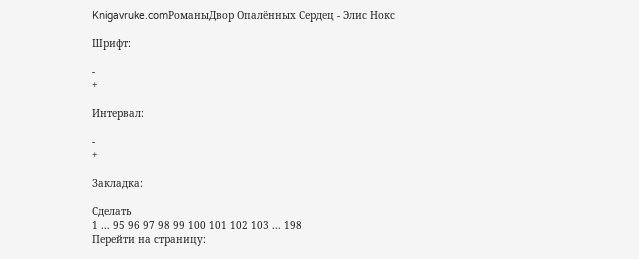Knigavruke.comРоманыДвор Опалённых Сердец - Элис Нокс

Шрифт:

-
+

Интервал:

-
+

Закладка:

Сделать
1 ... 95 96 97 98 99 100 101 102 103 ... 198
Перейти на страницу: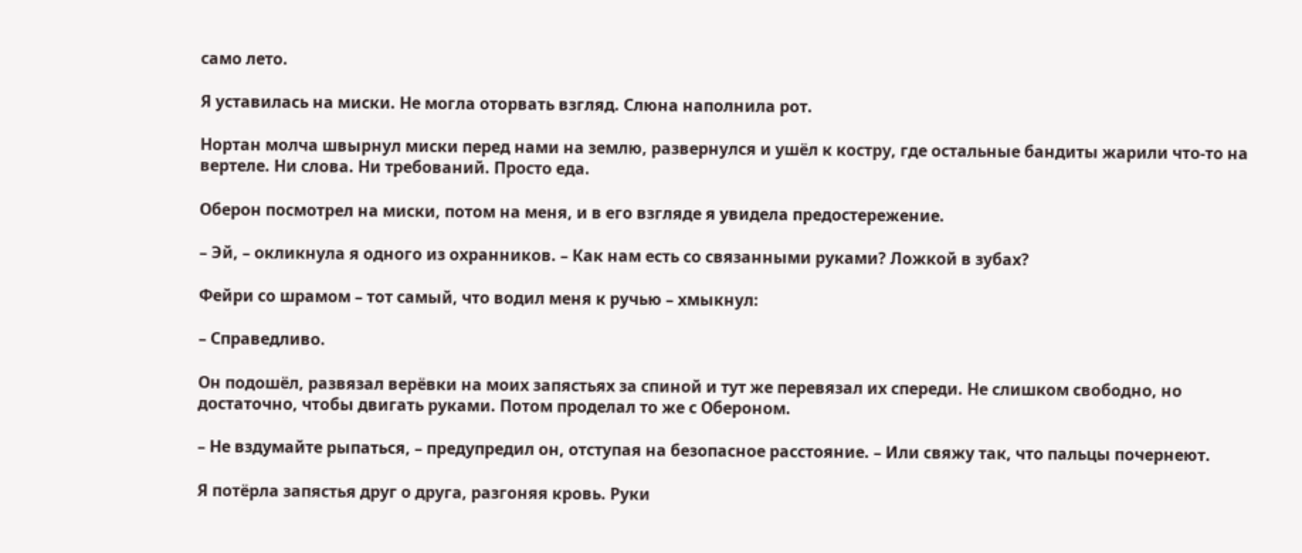само лето.

Я уставилась на миски. Не могла оторвать взгляд. Слюна наполнила рот.

Нортан молча швырнул миски перед нами на землю, развернулся и ушёл к костру, где остальные бандиты жарили что-то на вертеле. Ни слова. Ни требований. Просто еда.

Оберон посмотрел на миски, потом на меня, и в его взгляде я увидела предостережение.

– Эй, – окликнула я одного из охранников. – Как нам есть со связанными руками? Ложкой в зубах?

Фейри со шрамом – тот самый, что водил меня к ручью – хмыкнул:

– Справедливо.

Он подошёл, развязал верёвки на моих запястьях за спиной и тут же перевязал их спереди. Не слишком свободно, но достаточно, чтобы двигать руками. Потом проделал то же с Обероном.

– Не вздумайте рыпаться, – предупредил он, отступая на безопасное расстояние. – Или свяжу так, что пальцы почернеют.

Я потёрла запястья друг о друга, разгоняя кровь. Руки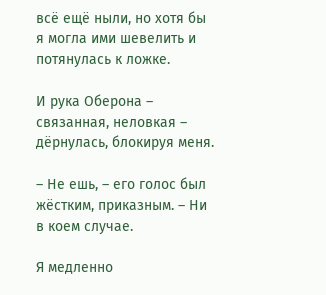всё ещё ныли, но хотя бы я могла ими шевелить и потянулась к ложке.

И рука Оберона – связанная, неловкая – дёрнулась, блокируя меня.

– Не ешь, – его голос был жёстким, приказным. – Ни в коем случае.

Я медленно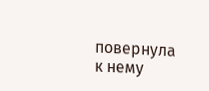повернула к нему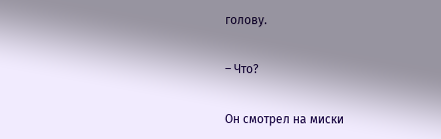голову.

– Что?

Он смотрел на миски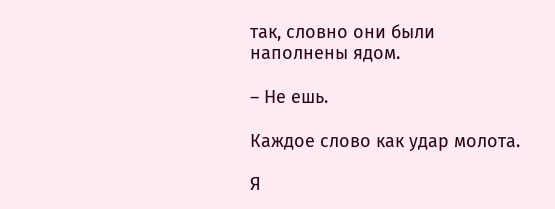так, словно они были наполнены ядом.

– Не ешь.

Каждое слово как удар молота.

Я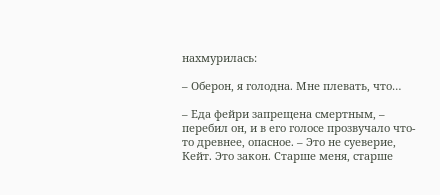нахмурилась:

– Оберон, я голодна. Мне плевать, что…

– Еда фейри запрещена смертным, – перебил он, и в его голосе прозвучало что-то древнее, опасное. – Это не суеверие, Кейт. Это закон. Старше меня, старше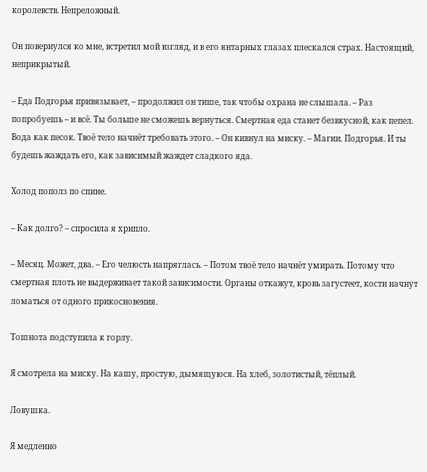королевств. Непреложный.

Он повернулся ко мне, встретил мой взгляд, и в его янтарных глазах плескался страх. Настоящий, неприкрытый.

– Еда Подгорья привязывает, – продолжил он тише, так чтобы охрана не слышала. – Раз попробуешь – и всё. Ты больше не сможешь вернуться. Смертная еда станет безвкусной, как пепел. Вода как песок. Твоё тело начнёт требовать этого. – Он кивнул на миску. – Магии. Подгорья. И ты будешь жаждать его, как зависимый жаждет сладкого яда.

Холод пополз по спине.

– Как долго? – спросила я хрипло.

– Месяц. Может, два. – Его челюсть напряглась. – Потом твоё тело начнёт умирать. Потому что смертная плоть не выдерживает такой зависимости. Органы откажут, кровь загустеет, кости начнут ломаться от одного прикосновения.

Тошнота подступила к горлу.

Я смотрела на миску. На кашу, простую, дымящуюся. На хлеб, золотистый, тёплый.

Ловушка.

Я медленно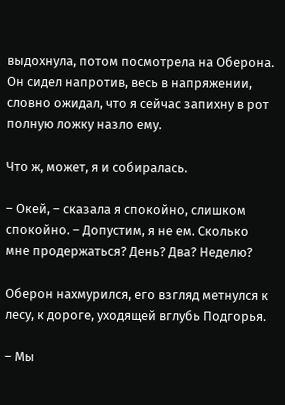выдохнула, потом посмотрела на Оберона. Он сидел напротив, весь в напряжении, словно ожидал, что я сейчас запихну в рот полную ложку назло ему.

Что ж, может, я и собиралась.

– Окей, – сказала я спокойно, слишком спокойно. – Допустим, я не ем. Сколько мне продержаться? День? Два? Неделю?

Оберон нахмурился, его взгляд метнулся к лесу, к дороге, уходящей вглубь Подгорья.

– Мы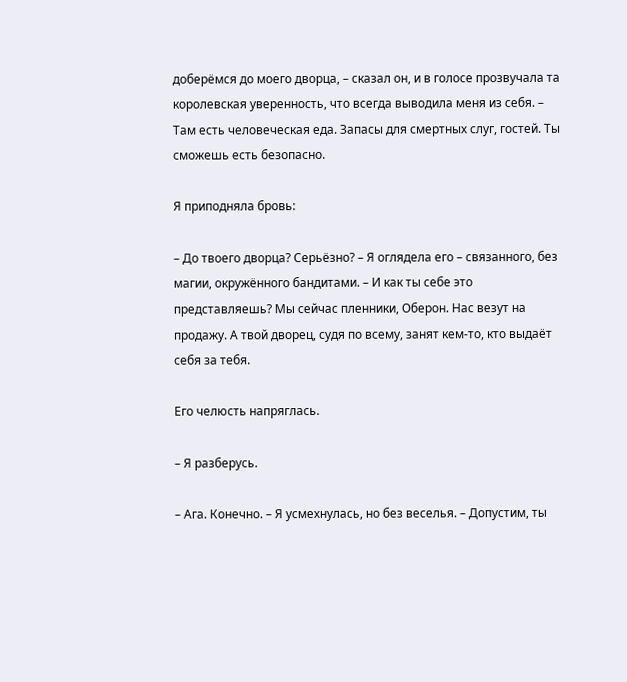доберёмся до моего дворца, – сказал он, и в голосе прозвучала та королевская уверенность, что всегда выводила меня из себя. – Там есть человеческая еда. Запасы для смертных слуг, гостей. Ты сможешь есть безопасно.

Я приподняла бровь:

– До твоего дворца? Серьёзно? – Я оглядела его – связанного, без магии, окружённого бандитами. – И как ты себе это представляешь? Мы сейчас пленники, Оберон. Нас везут на продажу. А твой дворец, судя по всему, занят кем-то, кто выдаёт себя за тебя.

Его челюсть напряглась.

– Я разберусь.

– Ага. Конечно. – Я усмехнулась, но без веселья. – Допустим, ты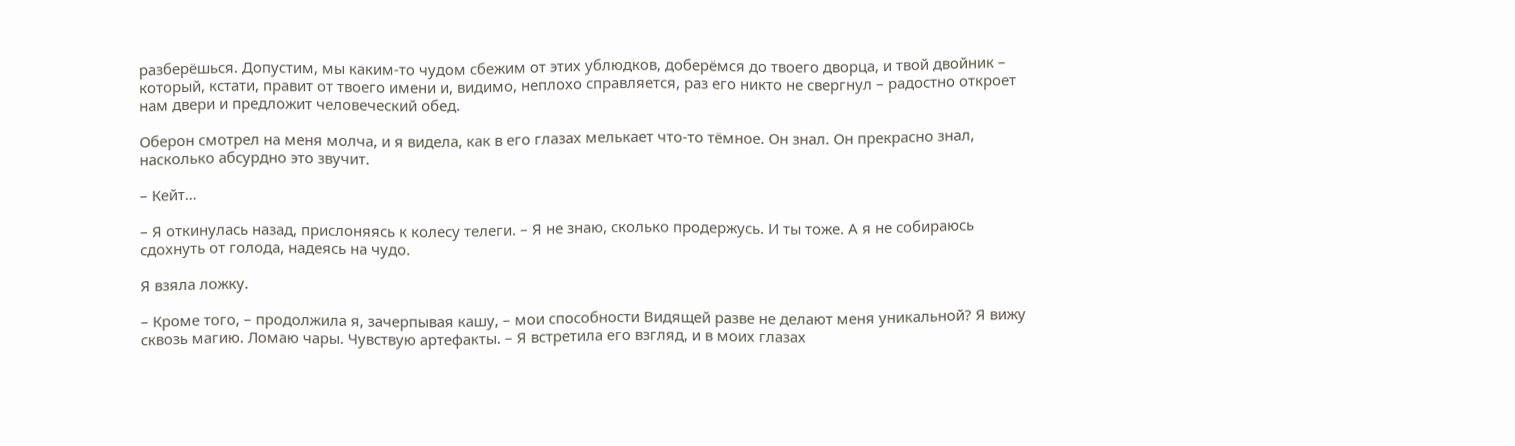разберёшься. Допустим, мы каким-то чудом сбежим от этих ублюдков, доберёмся до твоего дворца, и твой двойник – который, кстати, правит от твоего имени и, видимо, неплохо справляется, раз его никто не свергнул – радостно откроет нам двери и предложит человеческий обед.

Оберон смотрел на меня молча, и я видела, как в его глазах мелькает что-то тёмное. Он знал. Он прекрасно знал, насколько абсурдно это звучит.

– Кейт…

– Я откинулась назад, прислоняясь к колесу телеги. – Я не знаю, сколько продержусь. И ты тоже. А я не собираюсь сдохнуть от голода, надеясь на чудо.

Я взяла ложку.

– Кроме того, – продолжила я, зачерпывая кашу, – мои способности Видящей разве не делают меня уникальной? Я вижу сквозь магию. Ломаю чары. Чувствую артефакты. – Я встретила его взгляд, и в моих глазах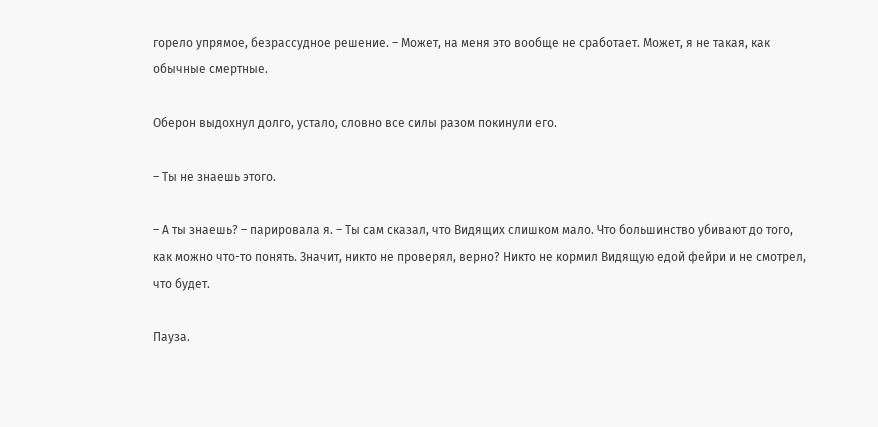горело упрямое, безрассудное решение. – Может, на меня это вообще не сработает. Может, я не такая, как обычные смертные.

Оберон выдохнул долго, устало, словно все силы разом покинули его.

– Ты не знаешь этого.

– А ты знаешь? – парировала я. – Ты сам сказал, что Видящих слишком мало. Что большинство убивают до того, как можно что-то понять. Значит, никто не проверял, верно? Никто не кормил Видящую едой фейри и не смотрел, что будет.

Пауза.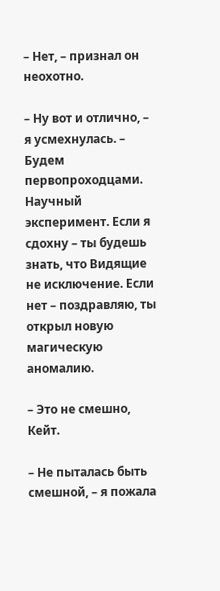– Нет, – признал он неохотно.

– Ну вот и отлично, – я усмехнулась. – Будем первопроходцами. Научный эксперимент. Если я сдохну – ты будешь знать, что Видящие не исключение. Если нет – поздравляю, ты открыл новую магическую аномалию.

– Это не смешно, Кейт.

– Не пыталась быть смешной, – я пожала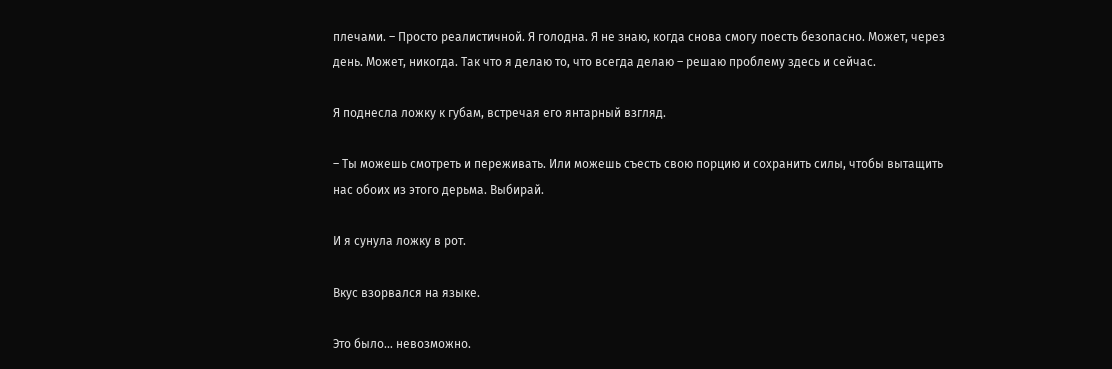плечами. – Просто реалистичной. Я голодна. Я не знаю, когда снова смогу поесть безопасно. Может, через день. Может, никогда. Так что я делаю то, что всегда делаю – решаю проблему здесь и сейчас.

Я поднесла ложку к губам, встречая его янтарный взгляд.

– Ты можешь смотреть и переживать. Или можешь съесть свою порцию и сохранить силы, чтобы вытащить нас обоих из этого дерьма. Выбирай.

И я сунула ложку в рот.

Вкус взорвался на языке.

Это было… невозможно.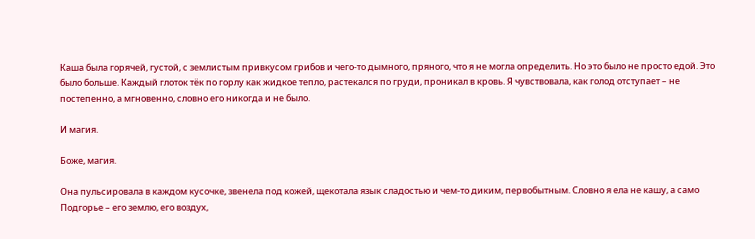Каша была горячей, густой, с землистым привкусом грибов и чего-то дымного, пряного, что я не могла определить. Но это было не просто едой. Это было больше. Каждый глоток тёк по горлу как жидкое тепло, растекался по груди, проникал в кровь. Я чувствовала, как голод отступает – не постепенно, а мгновенно, словно его никогда и не было.

И магия.

Боже, магия.

Она пульсировала в каждом кусочке, звенела под кожей, щекотала язык сладостью и чем-то диким, первобытным. Словно я ела не кашу, а само Подгорье – его землю, его воздух,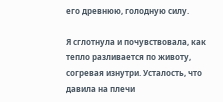его древнюю, голодную силу.

Я сглотнула и почувствовала, как тепло разливается по животу, согревая изнутри. Усталость, что давила на плечи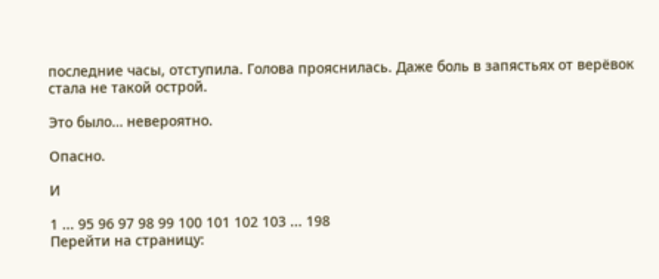последние часы, отступила. Голова прояснилась. Даже боль в запястьях от верёвок стала не такой острой.

Это было… невероятно.

Опасно.

И

1 ... 95 96 97 98 99 100 101 102 103 ... 198
Перейти на страницу: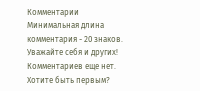Комментарии
Минимальная длина комментария - 20 знаков. Уважайте себя и других!
Комментариев еще нет. Хотите быть первым?